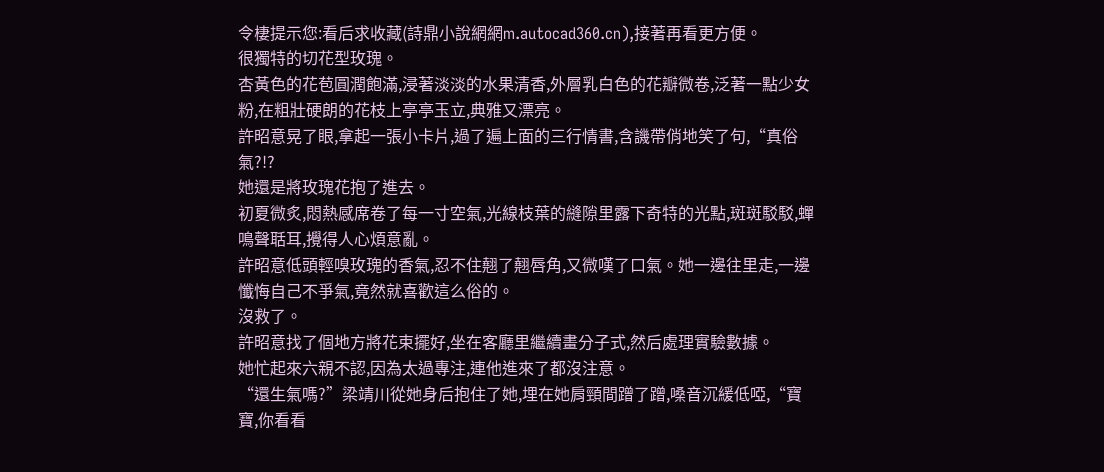令棲提示您:看后求收藏(詩鼎小說網網m.autocad360.cn),接著再看更方便。
很獨特的切花型玫瑰。
杏黃色的花苞圓潤飽滿,浸著淡淡的水果清香,外層乳白色的花瓣微卷,泛著一點少女粉,在粗壯硬朗的花枝上亭亭玉立,典雅又漂亮。
許昭意晃了眼,拿起一張小卡片,過了遍上面的三行情書,含譏帶俏地笑了句,“真俗氣?!?
她還是將玫瑰花抱了進去。
初夏微炙,悶熱感席卷了每一寸空氣,光線枝葉的縫隙里露下奇特的光點,斑斑駁駁,蟬鳴聲聒耳,攪得人心煩意亂。
許昭意低頭輕嗅玫瑰的香氣,忍不住翹了翹唇角,又微嘆了口氣。她一邊往里走,一邊懺悔自己不爭氣,竟然就喜歡這么俗的。
沒救了。
許昭意找了個地方將花束擺好,坐在客廳里繼續畫分子式,然后處理實驗數據。
她忙起來六親不認,因為太過專注,連他進來了都沒注意。
“還生氣嗎?”梁靖川從她身后抱住了她,埋在她肩頸間蹭了蹭,嗓音沉緩低啞,“寶寶,你看看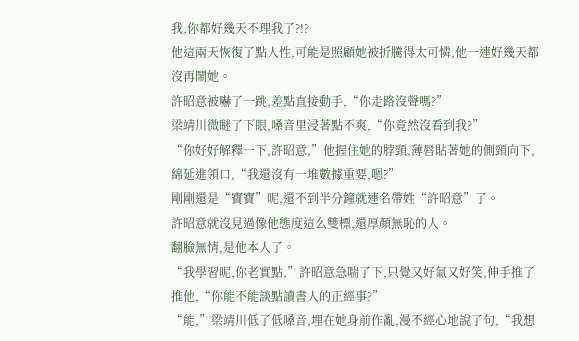我,你都好幾天不理我了?!?
他這兩天恢復了點人性,可能是照顧她被折騰得太可憐,他一連好幾天都沒再鬧她。
許昭意被嚇了一跳,差點直接動手,“你走路沒聲嗎?”
梁靖川微瞇了下眼,嗓音里浸著點不爽,“你竟然沒看到我?”
“你好好解釋一下,許昭意,”他握住她的脖頸,薄唇貼著她的側頸向下,綿延進領口,“我還沒有一堆數據重要,嗯?”
剛剛還是“寶寶”呢,還不到半分鐘就連名帶姓“許昭意”了。
許昭意就沒見過像他態度這么雙標,還厚顏無恥的人。
翻臉無情,是他本人了。
“我學習呢,你老實點,”許昭意急喘了下,只覺又好氣又好笑,伸手推了推他,“你能不能談點讀書人的正經事?”
“能,”梁靖川低了低嗓音,埋在她身前作亂,漫不經心地說了句,“我想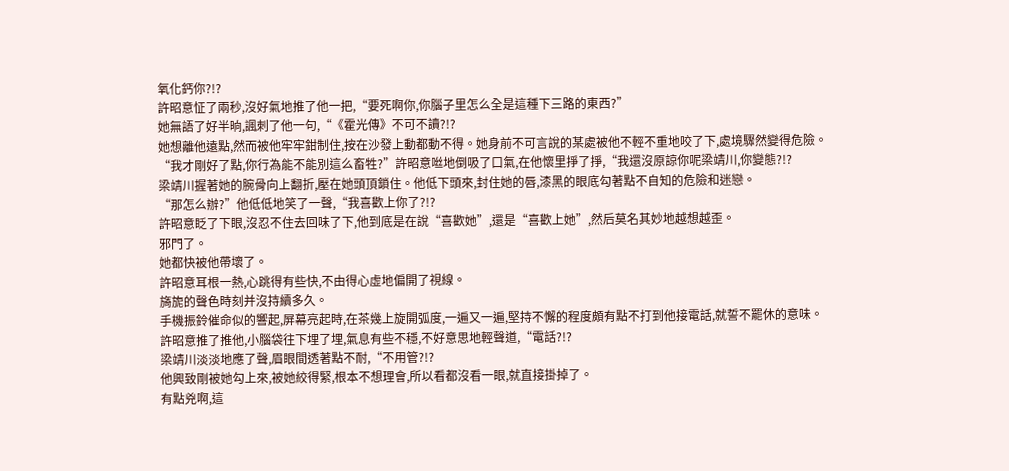氧化鈣你?!?
許昭意怔了兩秒,沒好氣地推了他一把,“要死啊你,你腦子里怎么全是這種下三路的東西?”
她無語了好半晌,諷刺了他一句,“《霍光傳》不可不讀?!?
她想離他遠點,然而被他牢牢鉗制住,按在沙發上動都動不得。她身前不可言說的某處被他不輕不重地咬了下,處境驟然變得危險。
“我才剛好了點,你行為能不能別這么畜牲?”許昭意咝地倒吸了口氣,在他懷里掙了掙,“我還沒原諒你呢梁靖川,你變態?!?
梁靖川握著她的腕骨向上翻折,壓在她頭頂鎖住。他低下頭來,封住她的唇,漆黑的眼底勾著點不自知的危險和迷戀。
“那怎么辦?”他低低地笑了一聲,“我喜歡上你了?!?
許昭意眨了下眼,沒忍不住去回味了下,他到底是在說“喜歡她”,還是“喜歡上她”,然后莫名其妙地越想越歪。
邪門了。
她都快被他帶壞了。
許昭意耳根一熱,心跳得有些快,不由得心虛地偏開了視線。
旖旎的聲色時刻并沒持續多久。
手機振鈴催命似的響起,屏幕亮起時,在茶幾上旋開弧度,一遍又一遍,堅持不懈的程度頗有點不打到他接電話,就誓不罷休的意味。
許昭意推了推他,小腦袋往下埋了埋,氣息有些不穩,不好意思地輕聲道,“電話?!?
梁靖川淡淡地應了聲,眉眼間透著點不耐,“不用管?!?
他興致剛被她勾上來,被她絞得緊,根本不想理會,所以看都沒看一眼,就直接掛掉了。
有點兇啊,這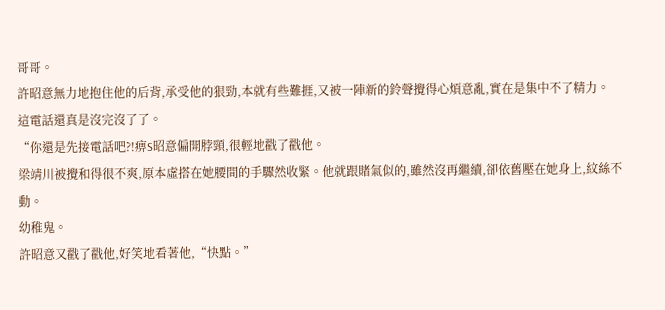哥哥。
許昭意無力地抱住他的后背,承受他的狠勁,本就有些難捱,又被一陣新的鈴聲攪得心煩意亂,實在是集中不了精力。
這電話還真是沒完沒了了。
“你還是先接電話吧?!痹S昭意偏開脖頸,很輕地戳了戳他。
梁靖川被攪和得很不爽,原本虛搭在她腰間的手驟然收緊。他就跟賭氣似的,雖然沒再繼續,卻依舊壓在她身上,紋絲不動。
幼稚鬼。
許昭意又戳了戳他,好笑地看著他,“快點。”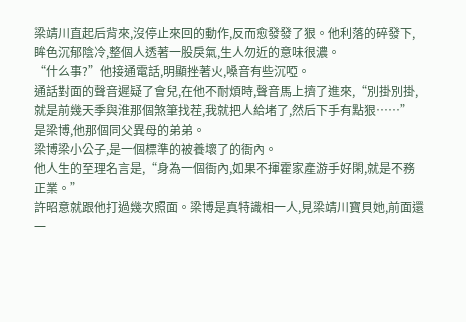梁靖川直起后背來,沒停止來回的動作,反而愈發發了狠。他利落的碎發下,眸色沉郁陰冷,整個人透著一股戾氣,生人勿近的意味很濃。
“什么事?”他接通電話,明顯挫著火,嗓音有些沉啞。
通話對面的聲音遲疑了會兒,在他不耐煩時,聲音馬上擠了進來,“別掛別掛,就是前幾天季與淮那個煞筆找茬,我就把人給堵了,然后下手有點狠……”
是梁博,他那個同父異母的弟弟。
梁博梁小公子,是一個標準的被養壞了的衙內。
他人生的至理名言是,“身為一個衙內,如果不揮霍家產游手好閑,就是不務正業。”
許昭意就跟他打過幾次照面。梁博是真特識相一人,見梁靖川寶貝她,前面還一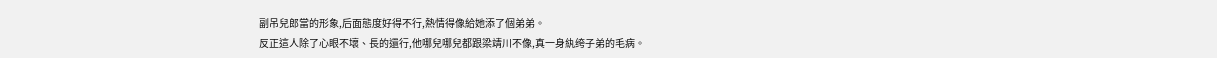副吊兒郎當的形象,后面態度好得不行,熱情得像給她添了個弟弟。
反正這人除了心眼不壞、長的還行,他哪兒哪兒都跟梁靖川不像,真一身紈绔子弟的毛病。